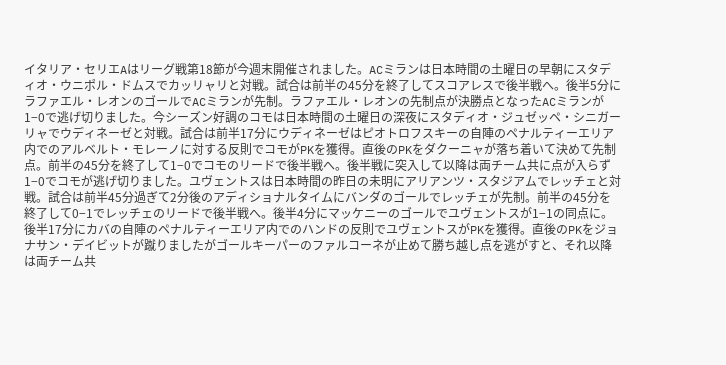イタリア・セリエAはリーグ戦第18節が今週末開催されました。ACミランは日本時間の土曜日の早朝にスタディオ・ウニポル・ドムスでカッリャリと対戦。試合は前半の45分を終了してスコアレスで後半戦へ。後半5分にラファエル・レオンのゴールでACミランが先制。ラファエル・レオンの先制点が決勝点となったACミランが1−0で逃げ切りました。今シーズン好調のコモは日本時間の土曜日の深夜にスタディオ・ジュゼッペ・シニガーリャでウディネーゼと対戦。試合は前半17分にウディネーゼはピオトロフスキーの自陣のペナルティーエリア内でのアルベルト・モレーノに対する反則でコモがPKを獲得。直後のPKをダクーニャが落ち着いて決めて先制点。前半の45分を終了して1−0でコモのリードで後半戦へ。後半戦に突入して以降は両チーム共に点が入らず1−0でコモが逃げ切りました。ユヴェントスは日本時間の昨日の未明にアリアンツ・スタジアムでレッチェと対戦。試合は前半45分過ぎて2分後のアディショナルタイムにバンダのゴールでレッチェが先制。前半の45分を終了して0−1でレッチェのリードで後半戦へ。後半4分にマッケニーのゴールでユヴェントスが1−1の同点に。後半17分にカバの自陣のペナルティーエリア内でのハンドの反則でユヴェントスがPKを獲得。直後のPKをジョナサン・デイビットが蹴りましたがゴールキーパーのファルコーネが止めて勝ち越し点を逃がすと、それ以降は両チーム共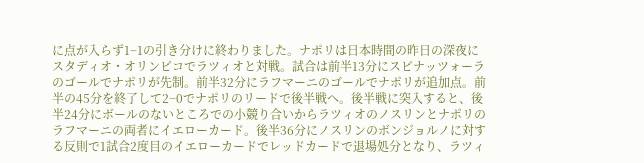に点が入らず1−1の引き分けに終わりました。ナポリは日本時間の昨日の深夜にスタディオ・オリンピコでラツィオと対戦。試合は前半13分にスピナッツォーラのゴールでナポリが先制。前半32分にラフマーニのゴールでナポリが追加点。前半の45分を終了して2−0でナポリのリードで後半戦へ。後半戦に突入すると、後半24分にボールのないところでの小競り合いからラツィオのノスリンとナポリのラフマーニの両者にイエローカード。後半36分にノスリンのボンジョルノに対する反則で1試合2度目のイエローカードでレッドカードで退場処分となり、ラツィ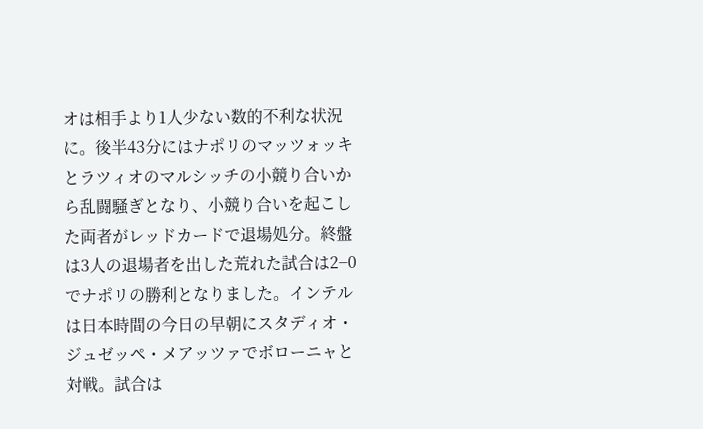オは相手より1人少ない数的不利な状況に。後半43分にはナポリのマッツォッキとラツィオのマルシッチの小競り合いから乱闘騒ぎとなり、小競り合いを起こした両者がレッドカードで退場処分。終盤は3人の退場者を出した荒れた試合は2−0でナポリの勝利となりました。インテルは日本時間の今日の早朝にスタディオ・ジュゼッペ・メアッツァでボローニャと対戦。試合は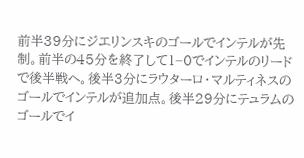前半39分にジエリンスキのゴールでインテルが先制。前半の45分を終了して1−0でインテルのリードで後半戦へ。後半3分にラウターロ・マルティネスのゴールでインテルが追加点。後半29分にテュラムのゴールでイ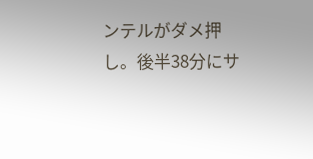ンテルがダメ押し。後半38分にサ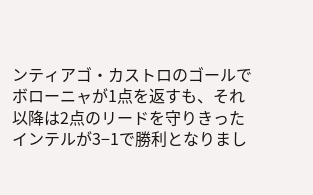ンティアゴ・カストロのゴールでボローニャが1点を返すも、それ以降は2点のリードを守りきったインテルが3−1で勝利となりまし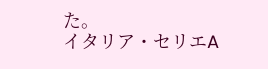た。
イタリア・セリエA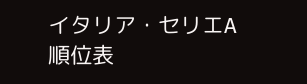イタリア・セリエA順位表